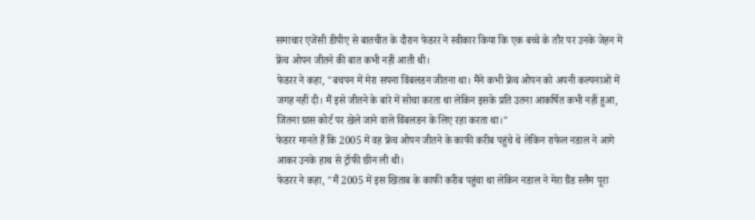समाचार एजेंसी डीपीए से बातचीत के दौरान फेडरर ने स्वीकार किया कि एक बच्चे के तौर पर उनके जेहन में फ्रेंच ओपन जीतने की बात कभी नहीं आती थी।
फेडरर ने कहा, "बचपन में मेरा सपना विंबलडन जीतना था। मैंने कभी फ्रेंच ओपन को अपनी कल्पनाओं में जगह नहीं दी। मैं इसे जीतने के बारे में सोचा करता था लेकिन इसके प्रति उतना आकर्षित कभी नहीं हुआ, जितना ग्रास कोर्ट पर खेले जाने वाले विंबलडन के लिए रहा करता था।"
फेडरर मानते हैं कि 2005 में वह फ्रेंच ओपन जीतने के काफी करीब पहुंचे थे लेकिन राफेल नडाल ने आगे आकर उनके हाथ से ट्रॉफी छीन ली थी।
फेडरर ने कहा, "मैं 2005 में इस खिताब के काफी करीब पहुंचा था लेकिन नडाल ने मेरा ग्रैंड स्लैम पूरा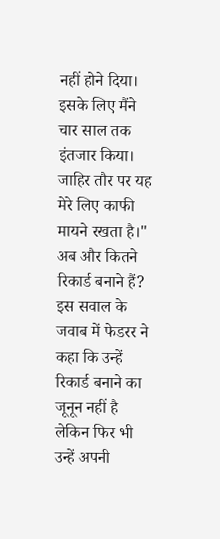नहीं होने दिया। इसके लिए मैंने चार साल तक इंतजार किया। जाहिर तौर पर यह मेरे लिए काफी मायने रखता है।"
अब और कितने रिकार्ड बनाने हैं? इस सवाल के जवाब में फेडरर ने कहा कि उन्हें रिकार्ड बनाने का जूनून नहीं है लेकिन फिर भी उन्हें अपनी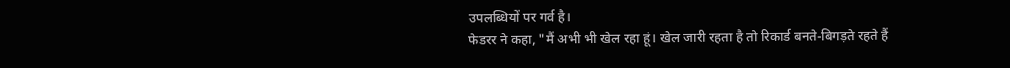उपलब्धियों पर गर्व है।
फेडरर ने कहा, "मैं अभी भी खेल रहा हूं। खेल जारी रहता है तो रिकार्ड बनते-बिगड़ते रहते हैं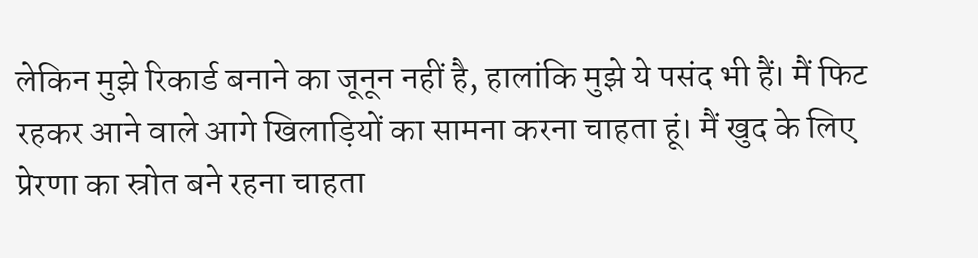लेकिन मुझे रिकार्ड बनाने का जूनून नहीं है, हालांकि मुझे ये पसंद भी हैं। मैं फिट रहकर आने वाले आगे खिलाड़ियों का सामना करना चाहता हूं। मैं खुद के लिए प्रेरणा का स्रोत बने रहना चाहता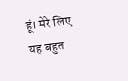हूं। मेरे लिए यह बहुत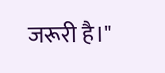जरूरी है।"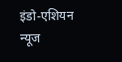इंडो-एशियन न्यूज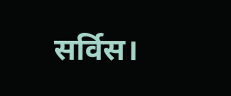सर्विस।